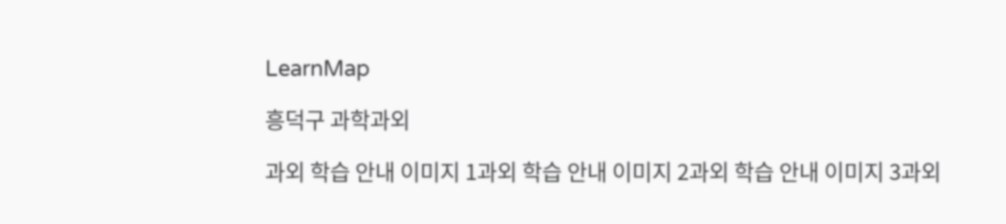LearnMap

흥덕구 과학과외

과외 학습 안내 이미지 1과외 학습 안내 이미지 2과외 학습 안내 이미지 3과외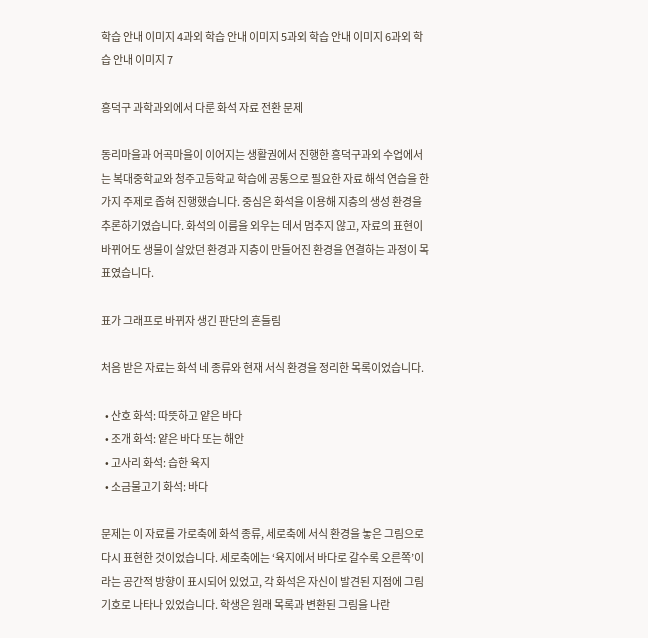학습 안내 이미지 4과외 학습 안내 이미지 5과외 학습 안내 이미지 6과외 학습 안내 이미지 7

흥덕구 과학과외에서 다룬 화석 자료 전환 문제

동리마을과 어곡마을이 이어지는 생활권에서 진행한 흥덕구과외 수업에서는 복대중학교와 청주고등학교 학습에 공통으로 필요한 자료 해석 연습을 한 가지 주제로 좁혀 진행했습니다. 중심은 화석을 이용해 지층의 생성 환경을 추론하기였습니다. 화석의 이름을 외우는 데서 멈추지 않고, 자료의 표현이 바뀌어도 생물이 살았던 환경과 지층이 만들어진 환경을 연결하는 과정이 목표였습니다.

표가 그래프로 바뀌자 생긴 판단의 흔들림

처음 받은 자료는 화석 네 종류와 현재 서식 환경을 정리한 목록이었습니다.

  • 산호 화석: 따뜻하고 얕은 바다
  • 조개 화석: 얕은 바다 또는 해안
  • 고사리 화석: 습한 육지
  • 소금물고기 화석: 바다

문제는 이 자료를 가로축에 화석 종류, 세로축에 서식 환경을 놓은 그림으로 다시 표현한 것이었습니다. 세로축에는 ‘육지에서 바다로 갈수록 오른쪽’이라는 공간적 방향이 표시되어 있었고, 각 화석은 자신이 발견된 지점에 그림 기호로 나타나 있었습니다. 학생은 원래 목록과 변환된 그림을 나란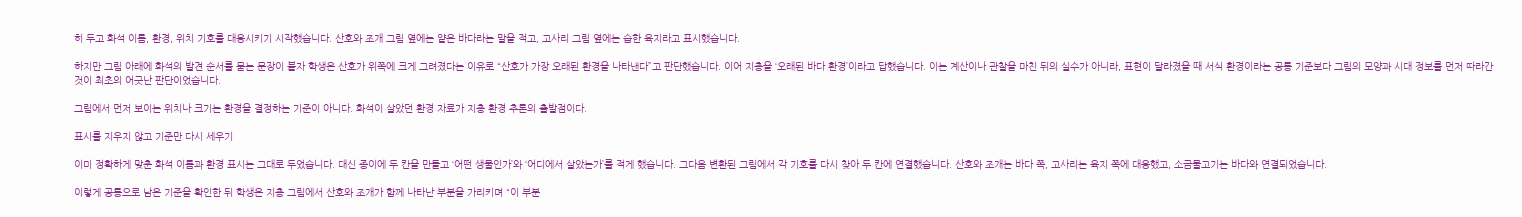히 두고 화석 이름, 환경, 위치 기호를 대응시키기 시작했습니다. 산호와 조개 그림 옆에는 얕은 바다라는 말을 적고, 고사리 그림 옆에는 습한 육지라고 표시했습니다.

하지만 그림 아래에 화석의 발견 순서를 묻는 문장이 붙자 학생은 산호가 위쪽에 크게 그려졌다는 이유로 “산호가 가장 오래된 환경을 나타낸다”고 판단했습니다. 이어 지층을 ‘오래된 바다 환경’이라고 답했습니다. 이는 계산이나 관찰을 마친 뒤의 실수가 아니라, 표현이 달라졌을 때 서식 환경이라는 공통 기준보다 그림의 모양과 시대 정보를 먼저 따라간 것이 최초의 어긋난 판단이었습니다.

그림에서 먼저 보이는 위치나 크기는 환경을 결정하는 기준이 아니다. 화석이 살았던 환경 자료가 지층 환경 추론의 출발점이다.

표시를 지우지 않고 기준만 다시 세우기

이미 정확하게 맞춘 화석 이름과 환경 표시는 그대로 두었습니다. 대신 종이에 두 칸을 만들고 ‘어떤 생물인가’와 ‘어디에서 살았는가’를 적게 했습니다. 그다음 변환된 그림에서 각 기호를 다시 찾아 두 칸에 연결했습니다. 산호와 조개는 바다 쪽, 고사리는 육지 쪽에 대응했고, 소금물고기는 바다와 연결되었습니다.

이렇게 공통으로 남은 기준을 확인한 뒤 학생은 지층 그림에서 산호와 조개가 함께 나타난 부분을 가리키며 “이 부분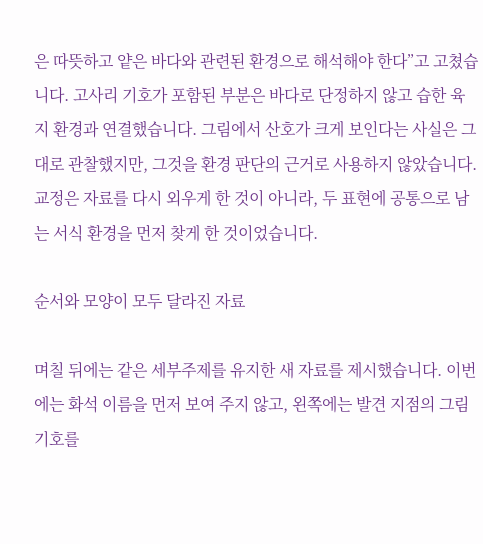은 따뜻하고 얕은 바다와 관련된 환경으로 해석해야 한다”고 고쳤습니다. 고사리 기호가 포함된 부분은 바다로 단정하지 않고 습한 육지 환경과 연결했습니다. 그림에서 산호가 크게 보인다는 사실은 그대로 관찰했지만, 그것을 환경 판단의 근거로 사용하지 않았습니다. 교정은 자료를 다시 외우게 한 것이 아니라, 두 표현에 공통으로 남는 서식 환경을 먼저 찾게 한 것이었습니다.

순서와 모양이 모두 달라진 자료

며칠 뒤에는 같은 세부주제를 유지한 새 자료를 제시했습니다. 이번에는 화석 이름을 먼저 보여 주지 않고, 왼쪽에는 발견 지점의 그림 기호를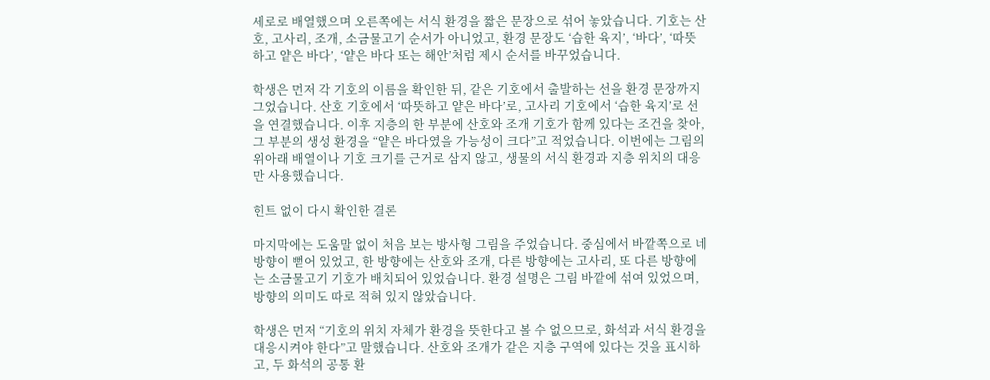세로로 배열했으며 오른쪽에는 서식 환경을 짧은 문장으로 섞어 놓았습니다. 기호는 산호, 고사리, 조개, 소금물고기 순서가 아니었고, 환경 문장도 ‘습한 육지’, ‘바다’, ‘따뜻하고 얕은 바다’, ‘얕은 바다 또는 해안’처럼 제시 순서를 바꾸었습니다.

학생은 먼저 각 기호의 이름을 확인한 뒤, 같은 기호에서 출발하는 선을 환경 문장까지 그었습니다. 산호 기호에서 ‘따뜻하고 얕은 바다’로, 고사리 기호에서 ‘습한 육지’로 선을 연결했습니다. 이후 지층의 한 부분에 산호와 조개 기호가 함께 있다는 조건을 찾아, 그 부분의 생성 환경을 “얕은 바다였을 가능성이 크다”고 적었습니다. 이번에는 그림의 위아래 배열이나 기호 크기를 근거로 삼지 않고, 생물의 서식 환경과 지층 위치의 대응만 사용했습니다.

힌트 없이 다시 확인한 결론

마지막에는 도움말 없이 처음 보는 방사형 그림을 주었습니다. 중심에서 바깥쪽으로 네 방향이 뻗어 있었고, 한 방향에는 산호와 조개, 다른 방향에는 고사리, 또 다른 방향에는 소금물고기 기호가 배치되어 있었습니다. 환경 설명은 그림 바깥에 섞여 있었으며, 방향의 의미도 따로 적혀 있지 않았습니다.

학생은 먼저 “기호의 위치 자체가 환경을 뜻한다고 볼 수 없으므로, 화석과 서식 환경을 대응시켜야 한다”고 말했습니다. 산호와 조개가 같은 지층 구역에 있다는 것을 표시하고, 두 화석의 공통 환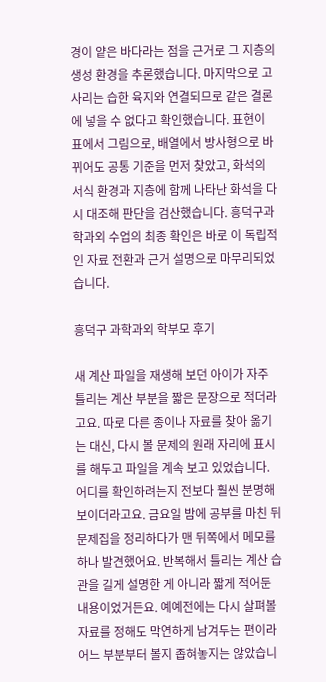경이 얕은 바다라는 점을 근거로 그 지층의 생성 환경을 추론했습니다. 마지막으로 고사리는 습한 육지와 연결되므로 같은 결론에 넣을 수 없다고 확인했습니다. 표현이 표에서 그림으로, 배열에서 방사형으로 바뀌어도 공통 기준을 먼저 찾았고, 화석의 서식 환경과 지층에 함께 나타난 화석을 다시 대조해 판단을 검산했습니다. 흥덕구과학과외 수업의 최종 확인은 바로 이 독립적인 자료 전환과 근거 설명으로 마무리되었습니다.

흥덕구 과학과외 학부모 후기

새 계산 파일을 재생해 보던 아이가 자주 틀리는 계산 부분을 짧은 문장으로 적더라고요. 따로 다른 종이나 자료를 찾아 옮기는 대신, 다시 볼 문제의 원래 자리에 표시를 해두고 파일을 계속 보고 있었습니다. 어디를 확인하려는지 전보다 훨씬 분명해 보이더라고요. 금요일 밤에 공부를 마친 뒤 문제집을 정리하다가 맨 뒤쪽에서 메모를 하나 발견했어요. 반복해서 틀리는 계산 습관을 길게 설명한 게 아니라 짧게 적어둔 내용이었거든요. 예예전에는 다시 살펴볼 자료를 정해도 막연하게 남겨두는 편이라 어느 부분부터 볼지 좁혀놓지는 않았습니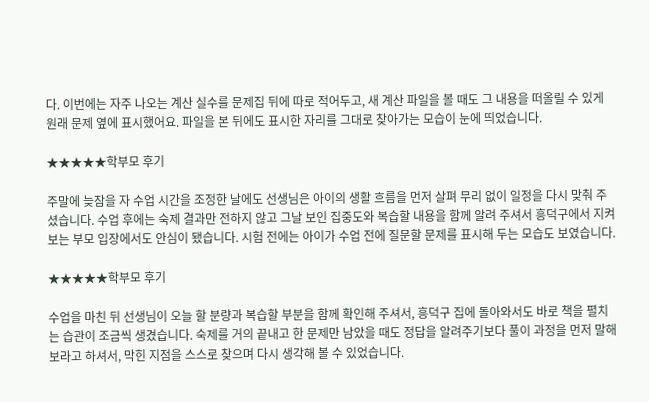다. 이번에는 자주 나오는 계산 실수를 문제집 뒤에 따로 적어두고, 새 계산 파일을 볼 때도 그 내용을 떠올릴 수 있게 원래 문제 옆에 표시했어요. 파일을 본 뒤에도 표시한 자리를 그대로 찾아가는 모습이 눈에 띄었습니다.

★★★★★학부모 후기

주말에 늦잠을 자 수업 시간을 조정한 날에도 선생님은 아이의 생활 흐름을 먼저 살펴 무리 없이 일정을 다시 맞춰 주셨습니다. 수업 후에는 숙제 결과만 전하지 않고 그날 보인 집중도와 복습할 내용을 함께 알려 주셔서 흥덕구에서 지켜보는 부모 입장에서도 안심이 됐습니다. 시험 전에는 아이가 수업 전에 질문할 문제를 표시해 두는 모습도 보였습니다.

★★★★★학부모 후기

수업을 마친 뒤 선생님이 오늘 할 분량과 복습할 부분을 함께 확인해 주셔서, 흥덕구 집에 돌아와서도 바로 책을 펼치는 습관이 조금씩 생겼습니다. 숙제를 거의 끝내고 한 문제만 남았을 때도 정답을 알려주기보다 풀이 과정을 먼저 말해 보라고 하셔서, 막힌 지점을 스스로 찾으며 다시 생각해 볼 수 있었습니다.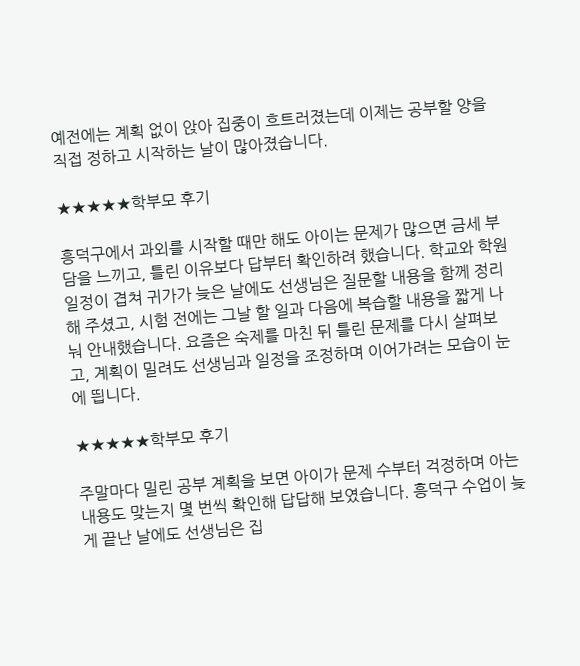예전에는 계획 없이 앉아 집중이 흐트러졌는데 이제는 공부할 양을 직접 정하고 시작하는 날이 많아졌습니다.

★★★★★학부모 후기

흥덕구에서 과외를 시작할 때만 해도 아이는 문제가 많으면 금세 부담을 느끼고, 틀린 이유보다 답부터 확인하려 했습니다. 학교와 학원 일정이 겹쳐 귀가가 늦은 날에도 선생님은 질문할 내용을 함께 정리해 주셨고, 시험 전에는 그날 할 일과 다음에 복습할 내용을 짧게 나눠 안내했습니다. 요즘은 숙제를 마친 뒤 틀린 문제를 다시 살펴보고, 계획이 밀려도 선생님과 일정을 조정하며 이어가려는 모습이 눈에 띕니다.

★★★★★학부모 후기

주말마다 밀린 공부 계획을 보면 아이가 문제 수부터 걱정하며 아는 내용도 맞는지 몇 번씩 확인해 답답해 보였습니다. 흥덕구 수업이 늦게 끝난 날에도 선생님은 집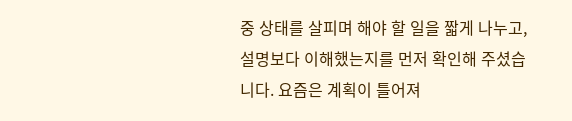중 상태를 살피며 해야 할 일을 짧게 나누고, 설명보다 이해했는지를 먼저 확인해 주셨습니다. 요즘은 계획이 틀어져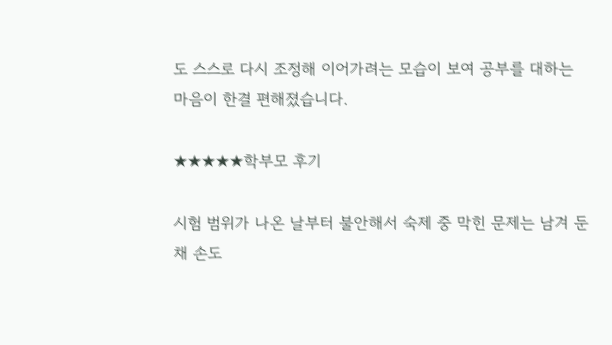도 스스로 다시 조정해 이어가려는 모습이 보여 공부를 대하는 마음이 한결 편해졌습니다.

★★★★★학부모 후기

시험 범위가 나온 날부터 불안해서 숙제 중 막힌 문제는 남겨 둔 채 손도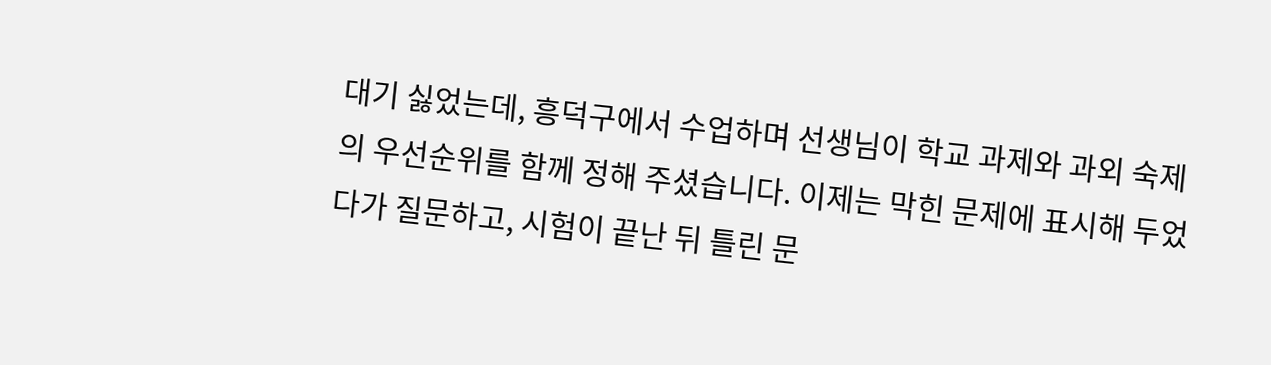대기 싫었는데, 흥덕구에서 수업하며 선생님이 학교 과제와 과외 숙제의 우선순위를 함께 정해 주셨습니다. 이제는 막힌 문제에 표시해 두었다가 질문하고, 시험이 끝난 뒤 틀린 문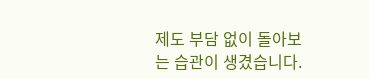제도 부담 없이 돌아보는 습관이 생겼습니다.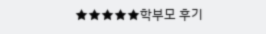★★★★★학부모 후기